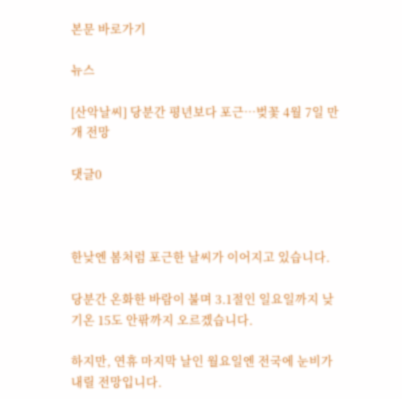본문 바로가기

뉴스

[산악날씨] 당분간 평년보다 포근…벚꽃 4월 7일 만개 전망

댓글0



한낮엔 봄처럼 포근한 날씨가 이어지고 있습니다.

당분간 온화한 바람이 불며 3.1절인 일요일까지 낮 기온 15도 안팎까지 오르겠습니다.

하지만, 연휴 마지막 날인 월요일엔 전국에 눈비가 내릴 전망입니다.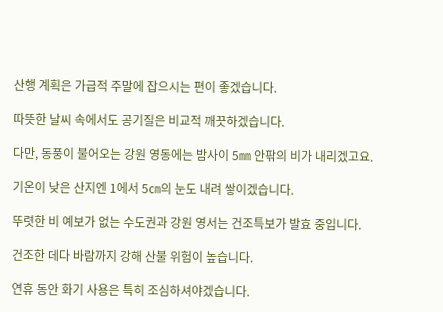산행 계획은 가급적 주말에 잡으시는 편이 좋겠습니다.

따뜻한 날씨 속에서도 공기질은 비교적 깨끗하겠습니다.

다만, 동풍이 불어오는 강원 영동에는 밤사이 5㎜ 안팎의 비가 내리겠고요.

기온이 낮은 산지엔 1에서 5㎝의 눈도 내려 쌓이겠습니다.

뚜렷한 비 예보가 없는 수도권과 강원 영서는 건조특보가 발효 중입니다.

건조한 데다 바람까지 강해 산불 위험이 높습니다.

연휴 동안 화기 사용은 특히 조심하셔야겠습니다.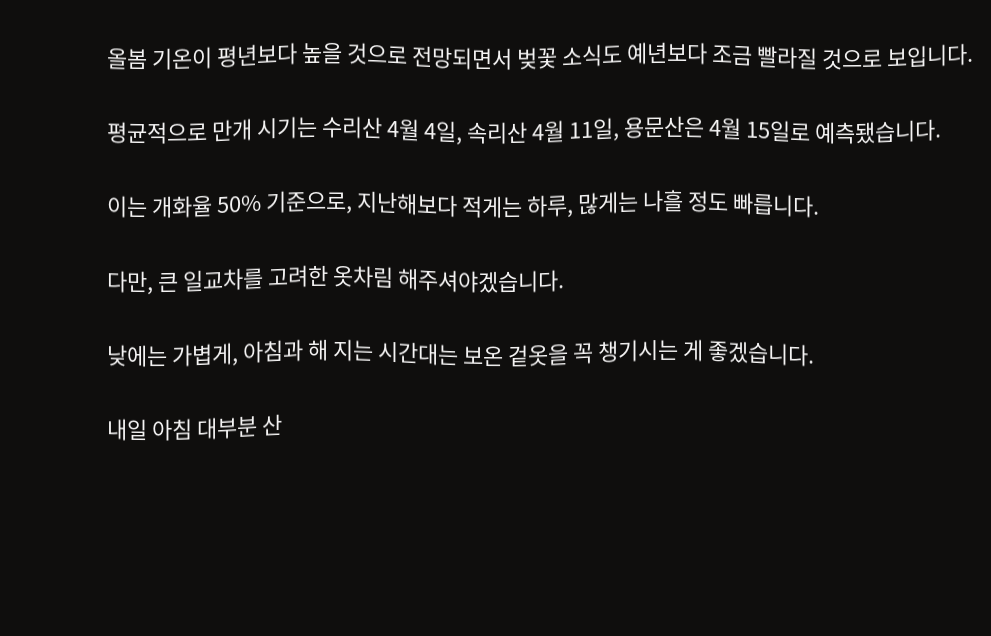올봄 기온이 평년보다 높을 것으로 전망되면서 벚꽃 소식도 예년보다 조금 빨라질 것으로 보입니다.

평균적으로 만개 시기는 수리산 4월 4일, 속리산 4월 11일, 용문산은 4월 15일로 예측됐습니다.

이는 개화율 50% 기준으로, 지난해보다 적게는 하루, 많게는 나흘 정도 빠릅니다.

다만, 큰 일교차를 고려한 옷차림 해주셔야겠습니다.

낮에는 가볍게, 아침과 해 지는 시간대는 보온 겉옷을 꼭 챙기시는 게 좋겠습니다.

내일 아침 대부분 산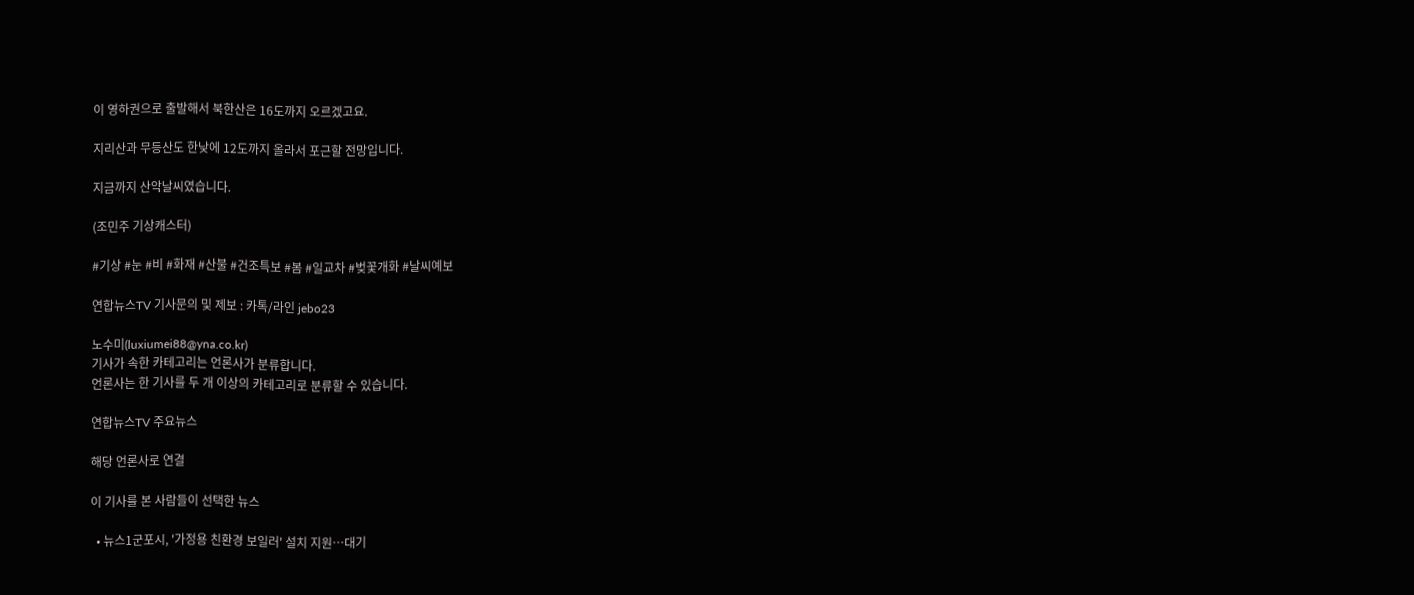이 영하권으로 출발해서 북한산은 16도까지 오르겠고요.

지리산과 무등산도 한낮에 12도까지 올라서 포근할 전망입니다.

지금까지 산악날씨였습니다.

(조민주 기상캐스터)

#기상 #눈 #비 #화재 #산불 #건조특보 #봄 #일교차 #벚꽃개화 #날씨예보

연합뉴스TV 기사문의 및 제보 : 카톡/라인 jebo23

노수미(luxiumei88@yna.co.kr)
기사가 속한 카테고리는 언론사가 분류합니다.
언론사는 한 기사를 두 개 이상의 카테고리로 분류할 수 있습니다.

연합뉴스TV 주요뉴스

해당 언론사로 연결

이 기사를 본 사람들이 선택한 뉴스

  • 뉴스1군포시, '가정용 친환경 보일러' 설치 지원…대기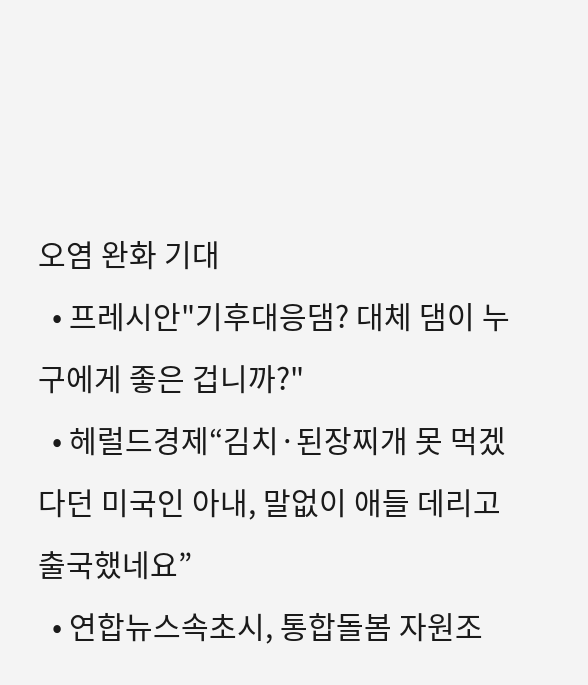오염 완화 기대
  • 프레시안"기후대응댐? 대체 댐이 누구에게 좋은 겁니까?"
  • 헤럴드경제“김치·된장찌개 못 먹겠다던 미국인 아내, 말없이 애들 데리고 출국했네요”
  • 연합뉴스속초시, 통합돌봄 자원조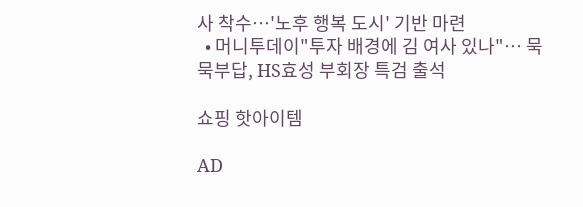사 착수…'노후 행복 도시' 기반 마련
  • 머니투데이"투자 배경에 김 여사 있나"… 묵묵부답, HS효성 부회장 특검 출석

쇼핑 핫아이템

AD